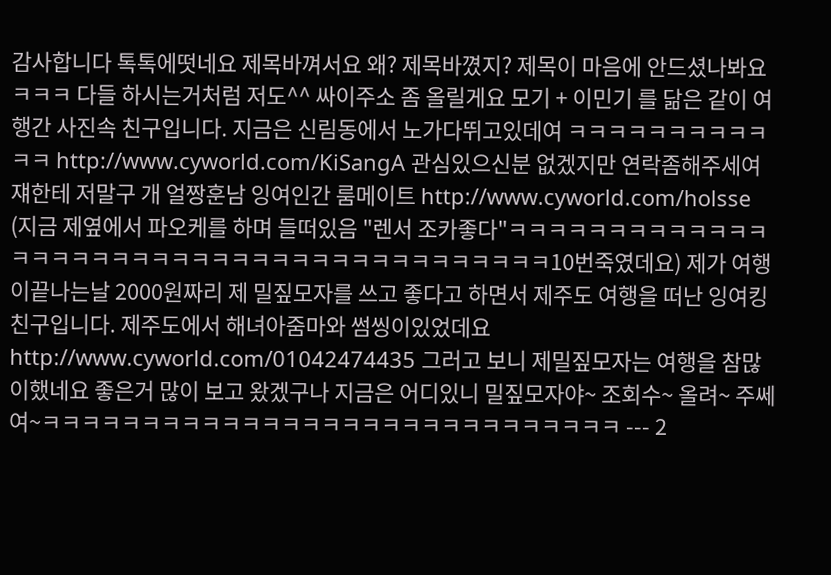감사합니다 톡톡에떳네요 제목바껴서요 왜? 제목바꼈지? 제목이 마음에 안드셨나봐요ㅋㅋㅋ 다들 하시는거처럼 저도^^ 싸이주소 좀 올릴게요 모기 + 이민기 를 닮은 같이 여행간 사진속 친구입니다. 지금은 신림동에서 노가다뛰고있데여 ㅋㅋㅋㅋㅋㅋㅋㅋㅋㅋㅋㅋ http://www.cyworld.com/KiSangA 관심있으신분 없겠지만 연락좀해주세여 쟤한테 저말구 개 얼짱훈남 잉여인간 룸메이트 http://www.cyworld.com/holsse (지금 제옆에서 파오케를 하며 들떠있음 "렌서 조카좋다"ㅋㅋㅋㅋㅋㅋㅋㅋㅋㅋㅋㅋㅋㅋㅋㅋㅋㅋㅋㅋㅋㅋㅋㅋㅋㅋㅋㅋㅋㅋㅋㅋㅋㅋㅋㅋㅋㅋㅋㅋ10번죽였데요) 제가 여행이끝나는날 2000원짜리 제 밀짚모자를 쓰고 좋다고 하면서 제주도 여행을 떠난 잉여킹친구입니다. 제주도에서 해녀아줌마와 썸씽이있었데요 http://www.cyworld.com/01042474435 그러고 보니 제밀짚모자는 여행을 참많이했네요 좋은거 많이 보고 왔겠구나 지금은 어디있니 밀짚모자야~ 조회수~ 올려~ 주쎄여~ㅋㅋㅋㅋㅋㅋㅋㅋㅋㅋㅋㅋㅋㅋㅋㅋㅋㅋㅋㅋㅋㅋㅋㅋㅋㅋㅋㅋㅋ --- 2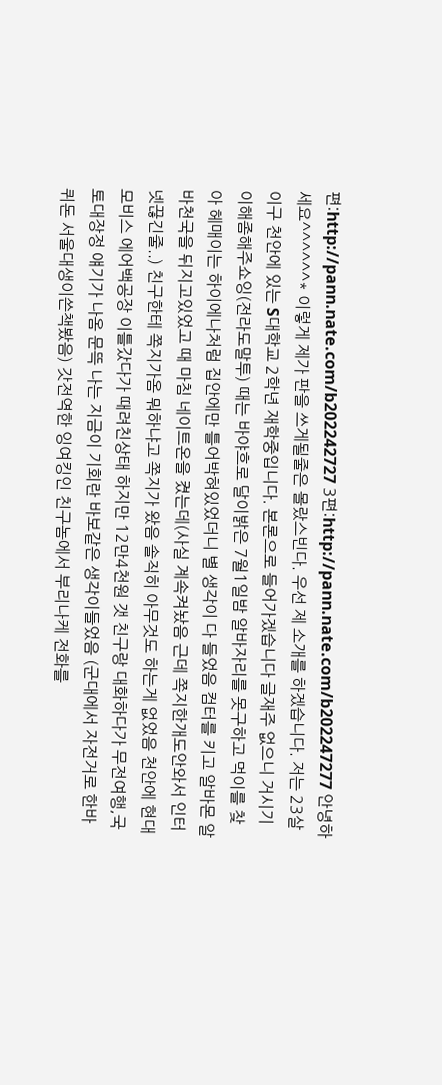편:http://pann.nate.com/b202242727 3편:http://pann.nate.com/b202247277 안녕하세요^^^^^^* 이렇게 제가 판을 쓰게될줄은 몰랐스빈다. 우선 제 소개를 하겠습니다. 저는 23살이구 천안에 있는 S대학교 2학년 재학중입니다. 본론으로 들어가겠습니다 글재주 없으니 거시기 이해좀해주쇼잉(전라도말투) 때는 바야흐로 달이밝은 7월1일밤 알바자리를 못구하고 먹이를 찾아 헤매이는 하이에나처럼 집안에만 틀어박혀있었더니 별 생각이 다 들었음 컴터를 키고 알바몬 알바천국을 뒤지고있었고 때 마침 네이트온을 켰는데(사실 계속켜놨음 근데 쪽지한개도안와서 인터넷끊긴줄..) 친구한테 쪽지가옴 뭐하냐고 쪽지가 왔음 솔직히 아무것도 하는게 없었음 천안에 현대모비스 에어백공장 이틀갔다가 때려친상태 하지만 12만4천원 갯 친구랑 대화하다가 무전여행,국토대장정 얘기가 나옴 문뜩 나는 지금이 기회란 바보같은 생각이들었음 (군대에서 자전거로 한바퀴돈 서울대생이쓴책봤음) 갓전역한 잉여킹인 친구놈에서 부리나케 전화를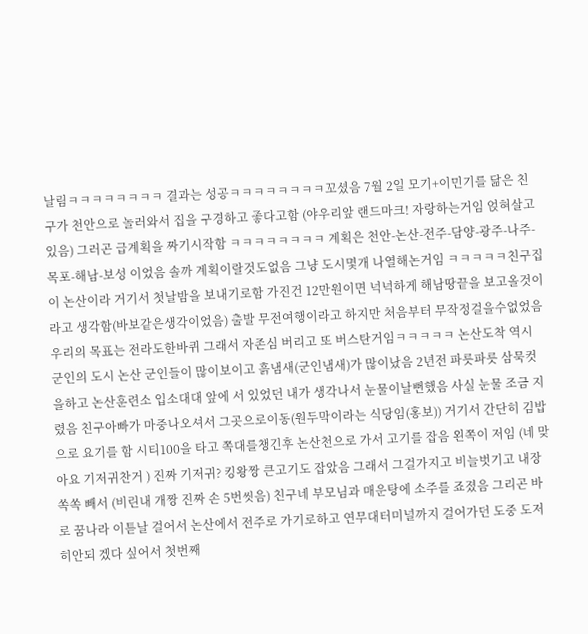날림ㅋㅋㅋㅋㅋㅋㅋㅋ 결과는 성공ㅋㅋㅋㅋㅋㅋㅋㅋ꼬셨음 7월 2일 모기+이민기를 닮은 친구가 천안으로 놀러와서 집을 구경하고 좋다고함 (야우리앞 랜드마크! 자랑하는거임 얹혀살고있음) 그러곤 급계획을 짜기시작함 ㅋㅋㅋㅋㅋㅋㅋㅋ 계획은 천안-논산-전주-담양-광주-나주-목포-해남-보성 이었음 솔까 계획이랄것도없음 그냥 도시몇개 나열해논거임 ㅋㅋㅋㅋㅋ친구집이 논산이라 거기서 첫날밤을 보내기로함 가진건 12만원이면 넉넉하게 해남땅끝을 보고올것이라고 생각함(바보같은생각이었음) 출발 무전여행이라고 하지만 처음부터 무작정걸을수없었음 우리의 목표는 전라도한바퀴 그래서 자존심 버리고 또 버스탄거임ㅋㅋㅋㅋㅋ 논산도착 역시 군인의 도시 논산 군인들이 많이보이고 흙냄새(군인냄새)가 많이났음 2년전 파릇파릇 삼묵컷을하고 논산훈련소 입소대대 앞에 서 있었던 내가 생각나서 눈물이날뻔했음 사실 눈물 조금 지렸음 친구아빠가 마중나오셔서 그곳으로이동(원두막이라는 식당임(홍보)) 거기서 간단히 김밥으로 요기를 함 시티100을 타고 쪽대를챙긴후 논산천으로 가서 고기를 잡음 왼쪽이 저임 (네 맞아요 기저귀찬거 ) 진짜 기저귀? 킹왕짱 큰고기도 잡았음 그래서 그걸가지고 비늘벗기고 내장쏙쏙 빼서 (비린내 개짱 진짜 손 5번씻음) 친구네 부모님과 매운탕에 소주를 죠졌음 그리곤 바로 꿈나라 이튿날 걸어서 논산에서 전주로 가기로하고 연무대터미널까지 걸어가던 도중 도저히안되 겠다 싶어서 첫번째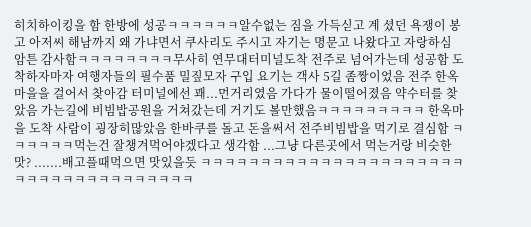히치하이킹을 함 한방에 성공ㅋㅋㅋㅋㅋㅋ알수없는 짐을 가득싣고 계 셨던 욕쟁이 봉고 아저씨 해남까지 왜 가냐면서 쿠사리도 주시고 자기는 명문고 나왔다고 자랑하심 암튼 감사함ㅋㅋㅋㅋㅋㅋㅋㅋ무사히 연무대터미널도착 전주로 넘어가는데 성공함 도착하자마자 여행자들의 필수품 밀짚모자 구입 요기는 객사 5길 좀짱이었음 전주 한옥마을을 걸어서 찾아감 터미널에선 꽤...먼거리였음 가다가 물이떨어졌음 약수터를 찾았음 가는길에 비빔밥공원을 거쳐갔는데 거기도 볼만했음ㅋㅋㅋㅋㅋㅋㅋㅋㅋ 한옥마을 도착 사람이 굉장히많았음 한바쿠를 돌고 돈을써서 전주비빔밥을 먹기로 결심함 ㅋㅋㅋㅋㅋㅋ먹는건 잘챙겨먹어야겠다고 생각함 ...그냥 다른곳에서 먹는거랑 비슷한맛? .......배고플때먹으면 맛있을듯 ㅋㅋㅋㅋㅋㅋㅋㅋㅋㅋㅋㅋㅋㅋㅋㅋㅋㅋㅋㅋㅋㅋㅋㅋㅋㅋㅋㅋㅋㅋㅋㅋㅋㅋㅋㅋㅋ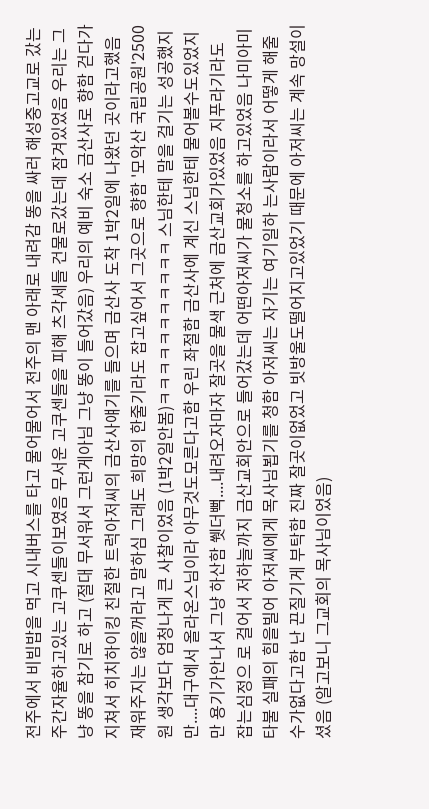전주에서 비빔밥을 먹고 시내버스를 타고 물어물어서 전주의 맨 아래로 내려감 똥을 싸러 해성중고교로 갔는 주간자율하고있는 고쿠센들이보였음 무서운 고쿠센들을 피해 츠각세들 건물로갔는데 잠겨있었음 우리는 그냥 똥을 참기로 하고 (절대 무서워서 그런게아님 그냥 똥이 들어갔음) 우리의 예비 숙소 금산사로 향함 걷다가 지쳐서 히치하이킹 친절한 트럭아저씨의 금산사얘기를 들으며 금산사 도착 1박2일에 나왔던 곳이라고했음 재워주지는 않을꺼라고 말하심 그래도 희망의 한줄기라도 잡고싶어서 그곳으로 향함 '모악산 국립공원'2500원 생각보다 엄청나게 큰 사찰이었음 (1박2일안봄)ㅋㅋㅋㅋㅋㅋㅋㅋㅋㅋㅋ 스님한테 말을 걸기는 성공했지만....대구에서 올라온스님이라 아무것도모른다고함 우린 좌절함 금산사에 계신 스님한테 물어볼수도있었지만 용기가안나서 그냥 하산함 쒯더뻑....내려오자마자 잘곳을 물색 근처에 금산교회가있었음 지푸라기라도 잡는심정으 로 걸어서 저하늘까지 금산교회안으로 들어갔는데 어떤아저씨가 물청소를 하고있었음 나미아미타불 실패의 힘을빌어 아저씨에게 목사님뵙기를 청함 아저씨는 자기는 여기일하 는사람이라서 어떻게 해줄수가없다고함 난 끈질기게 부탁함 진짜 잘곳이없었고 빗방울도떨어지고있었기 때문에 아저씨는 계속 망설이셨음 (알고보니 그교회의 목사님이었음)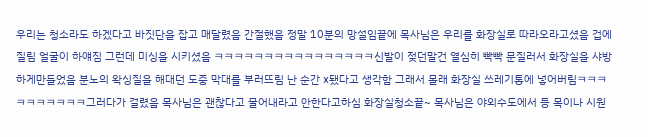우리는 청소라도 하겠다고 바짓단을 잡고 매달렸음 간절했음 정말 10분의 망설임끝에 목사님은 우리를 화장실로 따라오라고셨음 겁에질림 얼굴이 하얘짐 그런데 미싱을 시키셨음 ㅋㅋㅋㅋㅋㅋㅋㅋㅋㅋㅋㅋㅋㅋㅋㅋ신발이 젖던말건 열심히 빡빡 문질러서 화장실을 샤방하게만들었음 분노의 왁싱질을 해대던 도중 막대를 부러뜨림 난 순간 x됐다고 생각함 그래서 몰래 화장실 쓰레기통에 넣어버림ㅋㅋㅋㅋㅋㅋㅋㅋㅋㅋ그러다가 걸렸음 목사님은 괜찮다고 물어내라고 안한다고하심 화장실청소끝~ 목사님은 야외수도에서 등 목이나 시원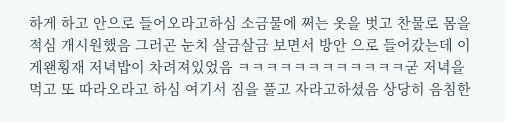하게 하고 안으로 들어오라고하심 소금물에 쩌는 옷을 벗고 찬물로 몸을 적심 개시원했음 그러곤 눈치 살금살금 보면서 방안 으로 들어갔는데 이게왠횡재 저녁밥이 차려져있었음 ㅋㅋㅋㅋㅋㅋㅋㅋㅋㅋㅋㅋ굳 저녁을 먹고 또 따라오라고 하심 여기서 짐을 풀고 자라고하셨음 상당히 음침한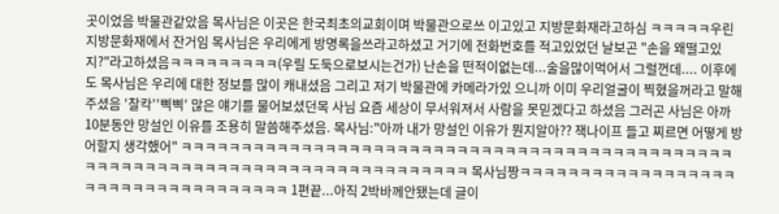곳이었음 박물관같았음 목사님은 이곳은 한국최초의교회이며 박물관으로쓰 이고있고 지방문화재라고하심 ㅋㅋㅋㅋㅋ우린 지방문화재에서 잔거임 목사님은 우리에게 방명록을쓰라고하셨고 거기에 전화번호를 적고있었던 날보곤 "손을 왜떨고있지?"라고하셨음ㅋㅋㅋㅋㅋㅋㅋㅋㅋ(우릴 도둑으로보시는건가) 난손을 떤적이없는데...술을많이먹어서 그럴껀데.... 이후에도 목사님은 우리에 대한 정보를 많이 캐내셨음 그리고 저기 박물관에 카메라가있 으니까 이미 우리얼굴이 찍혔을꺼라고 말해주셨음 '찰칵''삑삑' 많은 얘기를 물어보셨던목 사님 요즘 세상이 무서워져서 사람을 못믿겠다고 하셨음 그러곤 사님은 아까 10분동안 망설인 이유를 조용히 말씀해주셨음. 목사님:"아까 내가 망설인 이유가 뭔지알아?? 잭나이프 들고 찌르면 어떻게 방어할지 생각했어" ㅋㅋㅋㅋㅋㅋㅋㅋㅋㅋㅋㅋㅋㅋㅋㅋㅋㅋㅋㅋㅋㅋㅋㅋㅋㅋㅋㅋㅋㅋㅋㅋㅋㅋㅋㅋㅋㅋㅋㅋㅋㅋㅋㅋㅋㅋㅋㅋㅋㅋㅋㅋㅋㅋㅋㅋㅋㅋㅋㅋㅋㅋㅋㅋㅋㅋㅋㅋㅋㅋㅋㅋㅋㅋㅋㅋㅋㅋ 목사님짱ㅋㅋㅋㅋㅋㅋㅋㅋㅋㅋㅋㅋㅋㅋㅋㅋㅋㅋㅋㅋㅋㅋㅋㅋㅋㅋㅋㅋㅋㅋㅋㅋㅋㅋㅋ 1편끝...아직 2박바께안됐는데 글이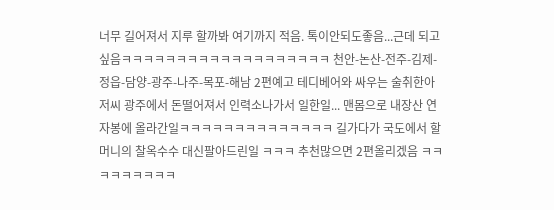너무 길어져서 지루 할까봐 여기까지 적음. 톡이안되도좋음...근데 되고싶음ㅋㅋㅋㅋㅋㅋㅋㅋㅋㅋㅋㅋㅋㅋㅋㅋㅋㅋㅋ 천안-논산-전주-김제-정읍-담양-광주-나주-목포-해남 2편예고 테디베어와 싸우는 술취한아저씨 광주에서 돈떨어져서 인력소나가서 일한일... 맨몸으로 내장산 연자봉에 올라간일ㅋㅋㅋㅋㅋㅋㅋㅋㅋㅋㅋㅋㅋㅋ 길가다가 국도에서 할머니의 찰옥수수 대신팔아드린일 ㅋㅋㅋ 추천많으면 2편올리겠음 ㅋㅋㅋㅋㅋㅋㅋㅋㅋ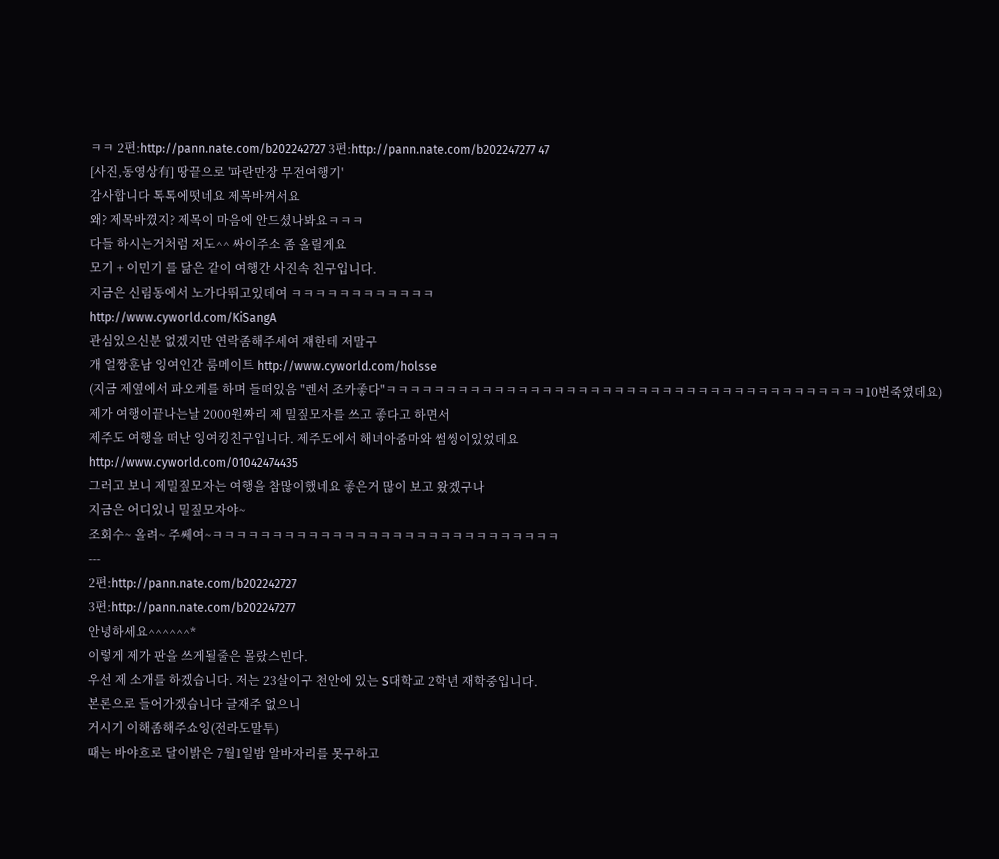ㅋㅋ 2편:http://pann.nate.com/b202242727 3편:http://pann.nate.com/b202247277 47
[사진,동영상有] 땅끝으로 '파란만장 무전여행기'
감사합니다 톡톡에떳네요 제목바껴서요
왜? 제목바꼈지? 제목이 마음에 안드셨나봐요ㅋㅋㅋ
다들 하시는거처럼 저도^^ 싸이주소 좀 올릴게요
모기 + 이민기 를 닮은 같이 여행간 사진속 친구입니다.
지금은 신림동에서 노가다뛰고있데여 ㅋㅋㅋㅋㅋㅋㅋㅋㅋㅋㅋㅋ
http://www.cyworld.com/KiSangA
관심있으신분 없겠지만 연락좀해주세여 쟤한테 저말구
개 얼짱훈남 잉여인간 룸메이트 http://www.cyworld.com/holsse
(지금 제옆에서 파오케를 하며 들떠있음 "렌서 조카좋다"ㅋㅋㅋㅋㅋㅋㅋㅋㅋㅋㅋㅋㅋㅋㅋㅋㅋㅋㅋㅋㅋㅋㅋㅋㅋㅋㅋㅋㅋㅋㅋㅋㅋㅋㅋㅋㅋㅋㅋㅋ10번죽였데요)
제가 여행이끝나는날 2000원짜리 제 밀짚모자를 쓰고 좋다고 하면서
제주도 여행을 떠난 잉여킹친구입니다. 제주도에서 해녀아줌마와 썸씽이있었데요
http://www.cyworld.com/01042474435
그러고 보니 제밀짚모자는 여행을 참많이했네요 좋은거 많이 보고 왔겠구나
지금은 어디있니 밀짚모자야~
조회수~ 올려~ 주쎄여~ㅋㅋㅋㅋㅋㅋㅋㅋㅋㅋㅋㅋㅋㅋㅋㅋㅋㅋㅋㅋㅋㅋㅋㅋㅋㅋㅋㅋㅋ
---
2편:http://pann.nate.com/b202242727
3편:http://pann.nate.com/b202247277
안녕하세요^^^^^^*
이렇게 제가 판을 쓰게될줄은 몰랐스빈다.
우선 제 소개를 하겠습니다. 저는 23살이구 천안에 있는 S대학교 2학년 재학중입니다.
본론으로 들어가겠습니다 글재주 없으니
거시기 이해좀해주쇼잉(전라도말투)
때는 바야흐로 달이밝은 7월1일밤 알바자리를 못구하고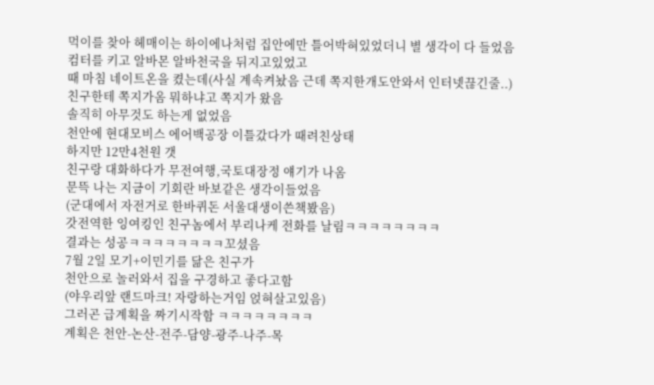먹이를 찾아 헤매이는 하이에나처럼 집안에만 틀어박혀있었더니 별 생각이 다 들었음
컴터를 키고 알바몬 알바천국을 뒤지고있었고
때 마침 네이트온을 켰는데(사실 계속켜놨음 근데 쪽지한개도안와서 인터넷끊긴줄..)
친구한테 쪽지가옴 뭐하냐고 쪽지가 왔음
솔직히 아무것도 하는게 없었음
천안에 현대모비스 에어백공장 이틀갔다가 때려친상태
하지만 12만4천원 갯
친구랑 대화하다가 무전여행,국토대장정 얘기가 나옴
문뜩 나는 지금이 기회란 바보같은 생각이들었음
(군대에서 자전거로 한바퀴돈 서울대생이쓴책봤음)
갓전역한 잉여킹인 친구놈에서 부리나케 전화를 날림ㅋㅋㅋㅋㅋㅋㅋㅋ
결과는 성공ㅋㅋㅋㅋㅋㅋㅋㅋ꼬셨음
7월 2일 모기+이민기를 닮은 친구가
천안으로 놀러와서 집을 구경하고 좋다고함
(야우리앞 랜드마크! 자랑하는거임 얹혀살고있음)
그러곤 급계획을 짜기시작함 ㅋㅋㅋㅋㅋㅋㅋㅋ
계획은 천안-논산-전주-담양-광주-나주-목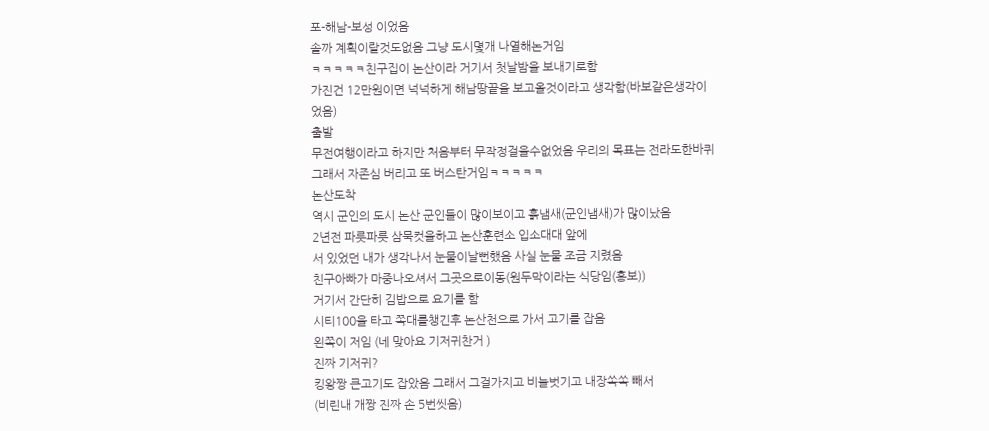포-해남-보성 이었음
솔까 계획이랄것도없음 그냥 도시몇개 나열해논거임
ㅋㅋㅋㅋㅋ친구집이 논산이라 거기서 첫날밤을 보내기로함
가진건 12만원이면 넉넉하게 해남땅끝을 보고올것이라고 생각함(바보같은생각이었음)
출발
무전여행이라고 하지만 처음부터 무작정걸을수없었음 우리의 목표는 전라도한바퀴
그래서 자존심 버리고 또 버스탄거임ㅋㅋㅋㅋㅋ
논산도착
역시 군인의 도시 논산 군인들이 많이보이고 흙냄새(군인냄새)가 많이났음
2년전 파릇파릇 삼묵컷을하고 논산훈련소 입소대대 앞에
서 있었던 내가 생각나서 눈물이날뻔했음 사실 눈물 조금 지렸음
친구아빠가 마중나오셔서 그곳으로이동(원두막이라는 식당임(홍보))
거기서 간단히 김밥으로 요기를 함
시티100을 타고 쪽대를챙긴후 논산천으로 가서 고기를 잡음
왼쪽이 저임 (네 맞아요 기저귀찬거 )
진짜 기저귀?
킹왕짱 큰고기도 잡았음 그래서 그걸가지고 비늘벗기고 내장쏙쏙 빼서
(비린내 개짱 진짜 손 5번씻음)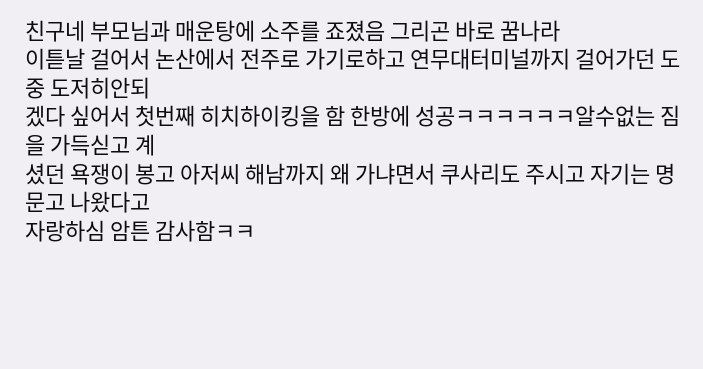친구네 부모님과 매운탕에 소주를 죠졌음 그리곤 바로 꿈나라
이튿날 걸어서 논산에서 전주로 가기로하고 연무대터미널까지 걸어가던 도중 도저히안되
겠다 싶어서 첫번째 히치하이킹을 함 한방에 성공ㅋㅋㅋㅋㅋㅋ알수없는 짐을 가득싣고 계
셨던 욕쟁이 봉고 아저씨 해남까지 왜 가냐면서 쿠사리도 주시고 자기는 명문고 나왔다고
자랑하심 암튼 감사함ㅋㅋ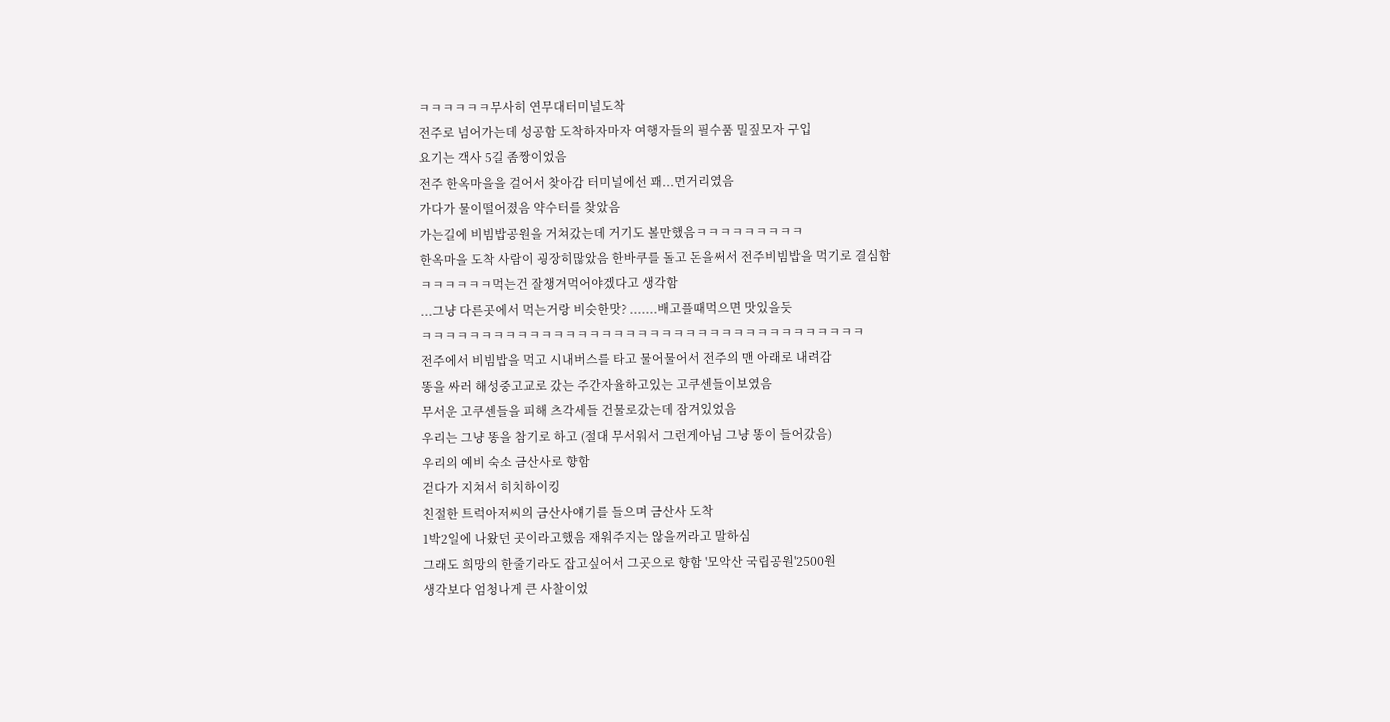ㅋㅋㅋㅋㅋㅋ무사히 연무대터미널도착
전주로 넘어가는데 성공함 도착하자마자 여행자들의 필수품 밀짚모자 구입
요기는 객사 5길 좀짱이었음
전주 한옥마을을 걸어서 찾아감 터미널에선 꽤...먼거리였음
가다가 물이떨어졌음 약수터를 찾았음
가는길에 비빔밥공원을 거쳐갔는데 거기도 볼만했음ㅋㅋㅋㅋㅋㅋㅋㅋㅋ
한옥마을 도착 사람이 굉장히많았음 한바쿠를 돌고 돈을써서 전주비빔밥을 먹기로 결심함
ㅋㅋㅋㅋㅋㅋ먹는건 잘챙겨먹어야겠다고 생각함
...그냥 다른곳에서 먹는거랑 비슷한맛? .......배고플때먹으면 맛있을듯
ㅋㅋㅋㅋㅋㅋㅋㅋㅋㅋㅋㅋㅋㅋㅋㅋㅋㅋㅋㅋㅋㅋㅋㅋㅋㅋㅋㅋㅋㅋㅋㅋㅋㅋㅋㅋㅋ
전주에서 비빔밥을 먹고 시내버스를 타고 물어물어서 전주의 맨 아래로 내려감
똥을 싸러 해성중고교로 갔는 주간자율하고있는 고쿠센들이보였음
무서운 고쿠센들을 피해 츠각세들 건물로갔는데 잠겨있었음
우리는 그냥 똥을 참기로 하고 (절대 무서워서 그런게아님 그냥 똥이 들어갔음)
우리의 예비 숙소 금산사로 향함
걷다가 지쳐서 히치하이킹
친절한 트럭아저씨의 금산사얘기를 들으며 금산사 도착
1박2일에 나왔던 곳이라고했음 재워주지는 않을꺼라고 말하심
그래도 희망의 한줄기라도 잡고싶어서 그곳으로 향함 '모악산 국립공원'2500원
생각보다 엄청나게 큰 사찰이었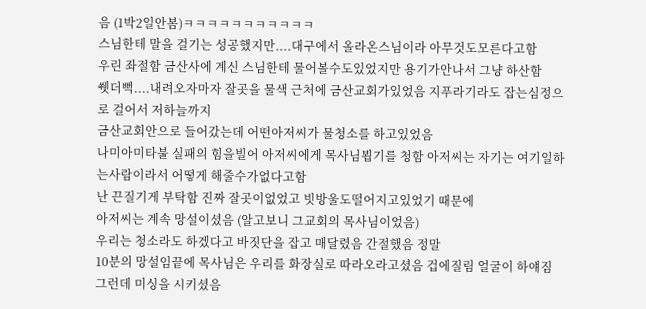음 (1박2일안봄)ㅋㅋㅋㅋㅋㅋㅋㅋㅋㅋㅋ
스님한테 말을 걸기는 성공했지만....대구에서 올라온스님이라 아무것도모른다고함
우린 좌절함 금산사에 계신 스님한테 물어볼수도있었지만 용기가안나서 그냥 하산함
쒯더뻑....내려오자마자 잘곳을 물색 근처에 금산교회가있었음 지푸라기라도 잡는심정으
로 걸어서 저하늘까지
금산교회안으로 들어갔는데 어떤아저씨가 물청소를 하고있었음
나미아미타불 실패의 힘을빌어 아저씨에게 목사님뵙기를 청함 아저씨는 자기는 여기일하
는사람이라서 어떻게 해줄수가없다고함
난 끈질기게 부탁함 진짜 잘곳이없었고 빗방울도떨어지고있었기 때문에
아저씨는 계속 망설이셨음 (알고보니 그교회의 목사님이었음)
우리는 청소라도 하겠다고 바짓단을 잡고 매달렸음 간절했음 정말
10분의 망설임끝에 목사님은 우리를 화장실로 따라오라고셨음 겁에질림 얼굴이 하얘짐
그런데 미싱을 시키셨음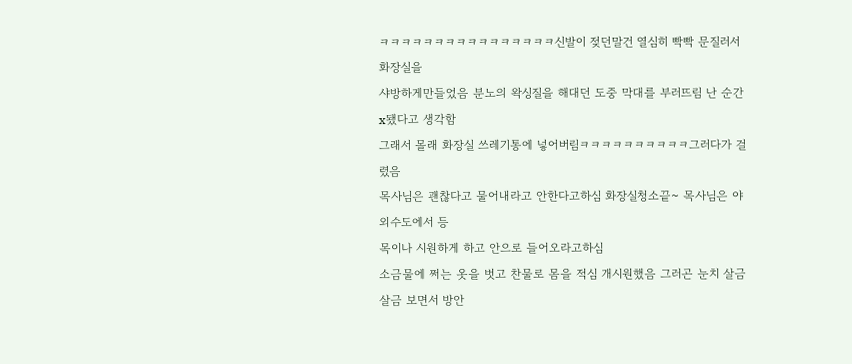ㅋㅋㅋㅋㅋㅋㅋㅋㅋㅋㅋㅋㅋㅋㅋㅋ신발이 젖던말건 열심히 빡빡 문질러서 화장실을
샤방하게만들었음 분노의 왁싱질을 해대던 도중 막대를 부러뜨림 난 순간 x됐다고 생각함
그래서 몰래 화장실 쓰레기통에 넣어버림ㅋㅋㅋㅋㅋㅋㅋㅋㅋㅋ그러다가 걸렸음
목사님은 괜찮다고 물어내라고 안한다고하심 화장실청소끝~ 목사님은 야외수도에서 등
목이나 시원하게 하고 안으로 들어오라고하심
소금물에 쩌는 옷을 벗고 찬물로 몸을 적심 개시원했음 그러곤 눈치 살금살금 보면서 방안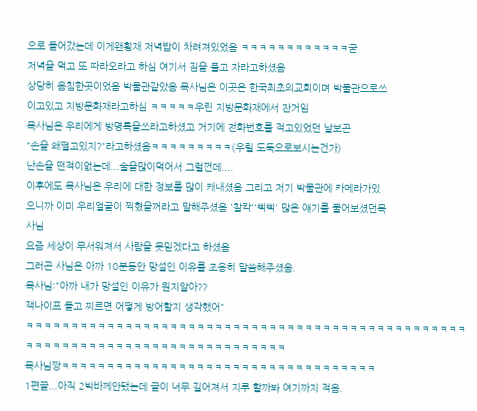으로 들어갔는데 이게왠횡재 저녁밥이 차려져있었음 ㅋㅋㅋㅋㅋㅋㅋㅋㅋㅋㅋㅋ굳
저녁을 먹고 또 따라오라고 하심 여기서 짐을 풀고 자라고하셨음
상당히 음침한곳이었음 박물관같았음 목사님은 이곳은 한국최초의교회이며 박물관으로쓰
이고있고 지방문화재라고하심 ㅋㅋㅋㅋㅋ우린 지방문화재에서 잔거임
목사님은 우리에게 방명록을쓰라고하셨고 거기에 전화번호를 적고있었던 날보곤
"손을 왜떨고있지?"라고하셨음ㅋㅋㅋㅋㅋㅋㅋㅋㅋ(우릴 도둑으로보시는건가)
난손을 떤적이없는데...술을많이먹어서 그럴껀데....
이후에도 목사님은 우리에 대한 정보를 많이 캐내셨음 그리고 저기 박물관에 카메라가있
으니까 이미 우리얼굴이 찍혔을꺼라고 말해주셨음 '찰칵''삑삑' 많은 얘기를 물어보셨던목
사님
요즘 세상이 무서워져서 사람을 못믿겠다고 하셨음
그러곤 사님은 아까 10분동안 망설인 이유를 조용히 말씀해주셨음.
목사님:"아까 내가 망설인 이유가 뭔지알아??
잭나이프 들고 찌르면 어떻게 방어할지 생각했어"
ㅋㅋㅋㅋㅋㅋㅋㅋㅋㅋㅋㅋㅋㅋㅋㅋㅋㅋㅋㅋㅋㅋㅋㅋㅋㅋㅋㅋㅋㅋㅋㅋㅋㅋㅋㅋㅋㅋㅋㅋㅋㅋㅋㅋㅋㅋㅋㅋㅋㅋㅋㅋㅋㅋㅋㅋㅋㅋㅋㅋㅋㅋㅋㅋㅋㅋㅋㅋㅋㅋㅋㅋㅋㅋㅋㅋㅋㅋ
목사님짱ㅋㅋㅋㅋㅋㅋㅋㅋㅋㅋㅋㅋㅋㅋㅋㅋㅋㅋㅋㅋㅋㅋㅋㅋㅋㅋㅋㅋㅋㅋㅋㅋㅋㅋㅋ
1편끝...아직 2박바께안됐는데 글이 너무 길어져서 지루 할까봐 여기까지 적음.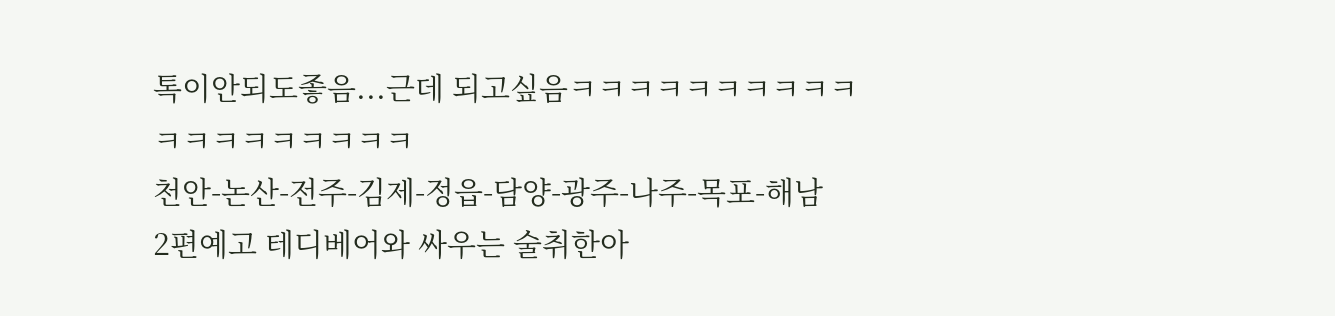톡이안되도좋음...근데 되고싶음ㅋㅋㅋㅋㅋㅋㅋㅋㅋㅋㅋㅋㅋㅋㅋㅋㅋㅋㅋ
천안-논산-전주-김제-정읍-담양-광주-나주-목포-해남
2편예고 테디베어와 싸우는 술취한아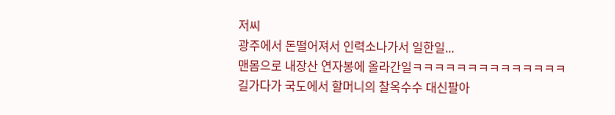저씨
광주에서 돈떨어져서 인력소나가서 일한일...
맨몸으로 내장산 연자봉에 올라간일ㅋㅋㅋㅋㅋㅋㅋㅋㅋㅋㅋㅋㅋㅋ
길가다가 국도에서 할머니의 찰옥수수 대신팔아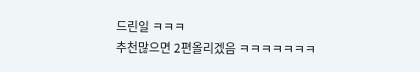드린일 ㅋㅋㅋ
추천많으면 2편올리겠음 ㅋㅋㅋㅋㅋㅋㅋ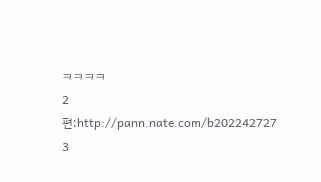ㅋㅋㅋㅋ
2편:http://pann.nate.com/b202242727
3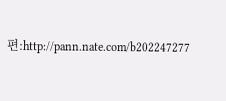편:http://pann.nate.com/b202247277